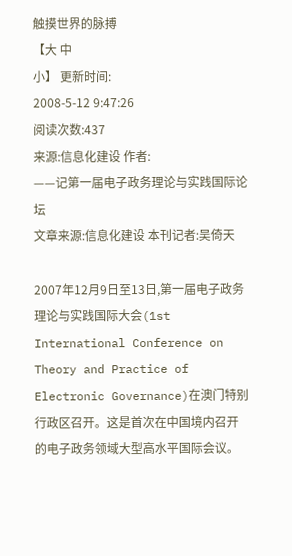触摸世界的脉搏
【大 中
小】 更新时间:
2008-5-12 9:47:26
阅读次数:437
来源:信息化建设 作者:
——记第一届电子政务理论与实践国际论坛
文章来源:信息化建设 本刊记者:吴倚天

2007年12月9日至13日,第一届电子政务理论与实践国际大会(1st International Conference on Theory and Practice of Electronic Governance)在澳门特别行政区召开。这是首次在中国境内召开的电子政务领域大型高水平国际会议。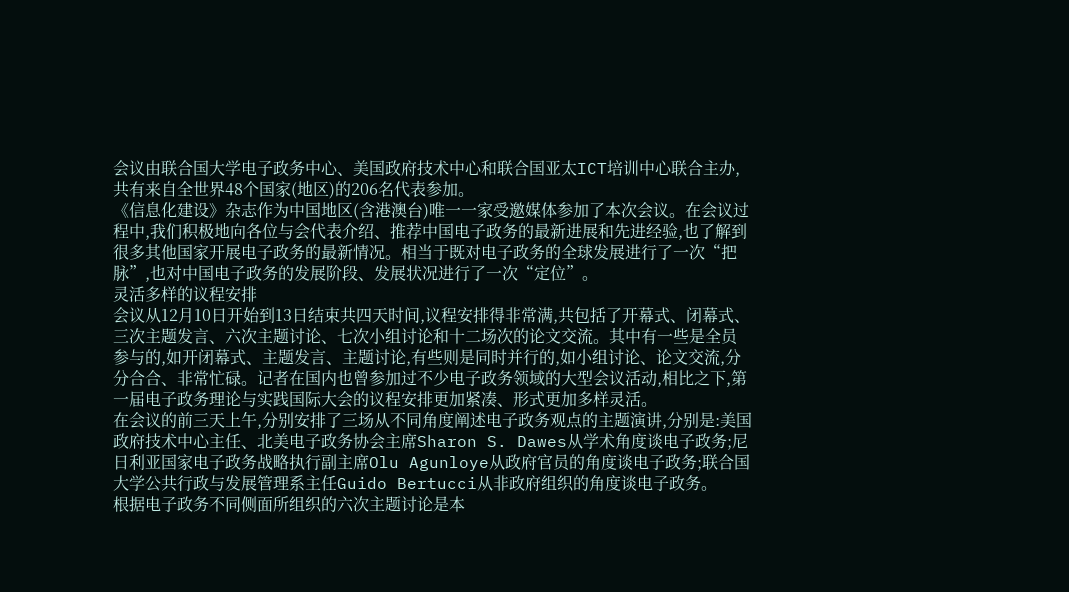会议由联合国大学电子政务中心、美国政府技术中心和联合国亚太ICT培训中心联合主办,共有来自全世界48个国家(地区)的206名代表参加。
《信息化建设》杂志作为中国地区(含港澳台)唯一一家受邀媒体参加了本次会议。在会议过程中,我们积极地向各位与会代表介绍、推荐中国电子政务的最新进展和先进经验,也了解到很多其他国家开展电子政务的最新情况。相当于既对电子政务的全球发展进行了一次“把脉”,也对中国电子政务的发展阶段、发展状况进行了一次“定位”。
灵活多样的议程安排
会议从12月10日开始到13日结束共四天时间,议程安排得非常满,共包括了开幕式、闭幕式、三次主题发言、六次主题讨论、七次小组讨论和十二场次的论文交流。其中有一些是全员参与的,如开闭幕式、主题发言、主题讨论,有些则是同时并行的,如小组讨论、论文交流,分分合合、非常忙碌。记者在国内也曾参加过不少电子政务领域的大型会议活动,相比之下,第一届电子政务理论与实践国际大会的议程安排更加紧凑、形式更加多样灵活。
在会议的前三天上午,分别安排了三场从不同角度阐述电子政务观点的主题演讲,分别是:美国政府技术中心主任、北美电子政务协会主席Sharon S. Dawes从学术角度谈电子政务;尼日利亚国家电子政务战略执行副主席Olu Agunloye从政府官员的角度谈电子政务;联合国大学公共行政与发展管理系主任Guido Bertucci从非政府组织的角度谈电子政务。
根据电子政务不同侧面所组织的六次主题讨论是本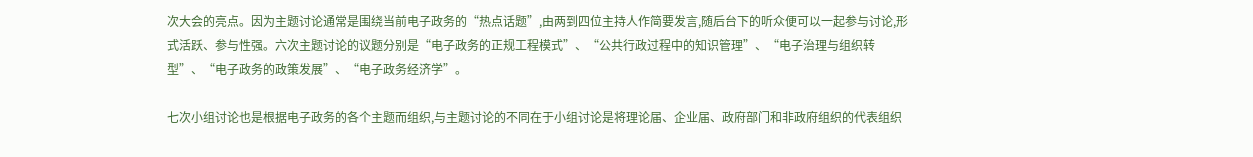次大会的亮点。因为主题讨论通常是围绕当前电子政务的“热点话题”,由两到四位主持人作简要发言,随后台下的听众便可以一起参与讨论,形式活跃、参与性强。六次主题讨论的议题分别是“电子政务的正规工程模式”、“公共行政过程中的知识管理”、“电子治理与组织转型”、“电子政务的政策发展”、“电子政务经济学”。

七次小组讨论也是根据电子政务的各个主题而组织,与主题讨论的不同在于小组讨论是将理论届、企业届、政府部门和非政府组织的代表组织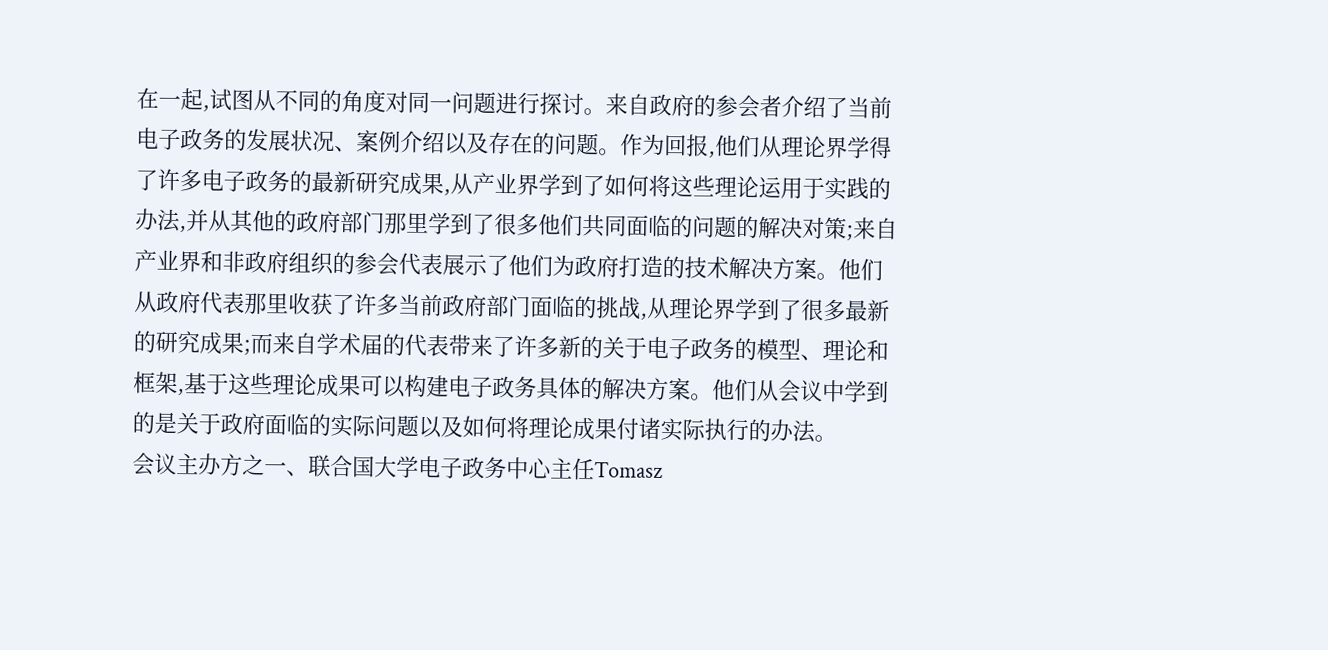在一起,试图从不同的角度对同一问题进行探讨。来自政府的参会者介绍了当前电子政务的发展状况、案例介绍以及存在的问题。作为回报,他们从理论界学得了许多电子政务的最新研究成果,从产业界学到了如何将这些理论运用于实践的办法,并从其他的政府部门那里学到了很多他们共同面临的问题的解决对策;来自产业界和非政府组织的参会代表展示了他们为政府打造的技术解决方案。他们从政府代表那里收获了许多当前政府部门面临的挑战,从理论界学到了很多最新的研究成果;而来自学术届的代表带来了许多新的关于电子政务的模型、理论和框架,基于这些理论成果可以构建电子政务具体的解决方案。他们从会议中学到的是关于政府面临的实际问题以及如何将理论成果付诸实际执行的办法。
会议主办方之一、联合国大学电子政务中心主任Tomasz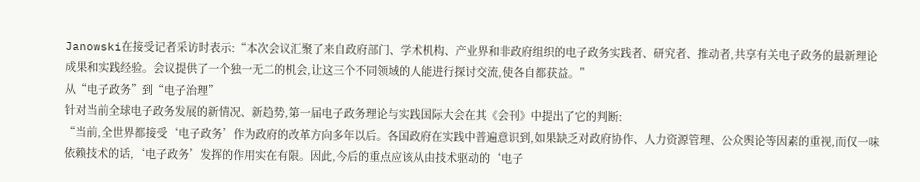Janowski在接受记者采访时表示:“本次会议汇聚了来自政府部门、学术机构、产业界和非政府组织的电子政务实践者、研究者、推动者,共享有关电子政务的最新理论成果和实践经验。会议提供了一个独一无二的机会,让这三个不同领域的人能进行探讨交流,使各自都获益。”
从“电子政务”到“电子治理”
针对当前全球电子政务发展的新情况、新趋势,第一届电子政务理论与实践国际大会在其《会刊》中提出了它的判断:
“当前,全世界都接受‘电子政务’作为政府的改革方向多年以后。各国政府在实践中普遍意识到,如果缺乏对政府协作、人力资源管理、公众舆论等因素的重视,而仅一味依赖技术的话,‘电子政务’发挥的作用实在有限。因此,今后的重点应该从由技术驱动的‘电子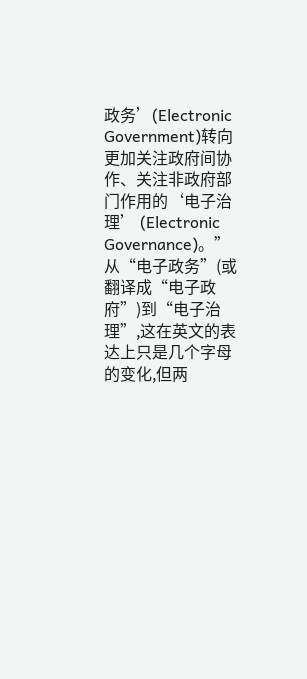政务’(Electronic Government)转向更加关注政府间协作、关注非政府部门作用的‘电子治理’ (Electronic Governance)。”
从“电子政务”(或翻译成“电子政府”)到“电子治理”,这在英文的表达上只是几个字母的变化,但两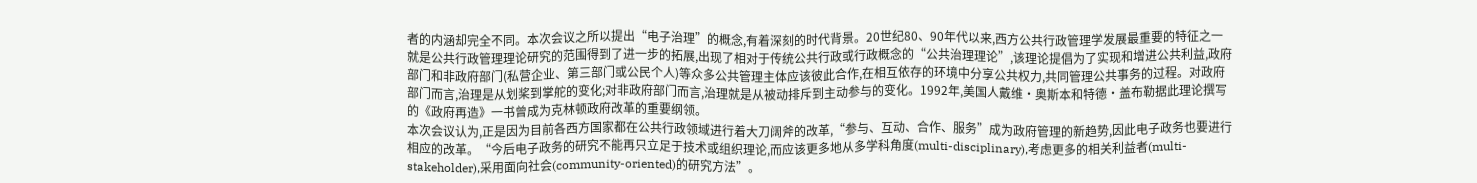者的内涵却完全不同。本次会议之所以提出“电子治理”的概念,有着深刻的时代背景。20世纪80、90年代以来,西方公共行政管理学发展最重要的特征之一就是公共行政管理理论研究的范围得到了进一步的拓展,出现了相对于传统公共行政或行政概念的“公共治理理论”,该理论提倡为了实现和增进公共利益,政府部门和非政府部门(私营企业、第三部门或公民个人)等众多公共管理主体应该彼此合作,在相互依存的环境中分享公共权力,共同管理公共事务的过程。对政府部门而言,治理是从划桨到掌舵的变化;对非政府部门而言,治理就是从被动排斥到主动参与的变化。1992年,美国人戴维·奥斯本和特德·盖布勒据此理论撰写的《政府再造》一书曾成为克林顿政府改革的重要纲领。
本次会议认为,正是因为目前各西方国家都在公共行政领域进行着大刀阔斧的改革,“参与、互动、合作、服务”成为政府管理的新趋势,因此电子政务也要进行相应的改革。“今后电子政务的研究不能再只立足于技术或组织理论,而应该更多地从多学科角度(multi-disciplinary),考虑更多的相关利益者(multi-stakeholder),采用面向社会(community-oriented)的研究方法”。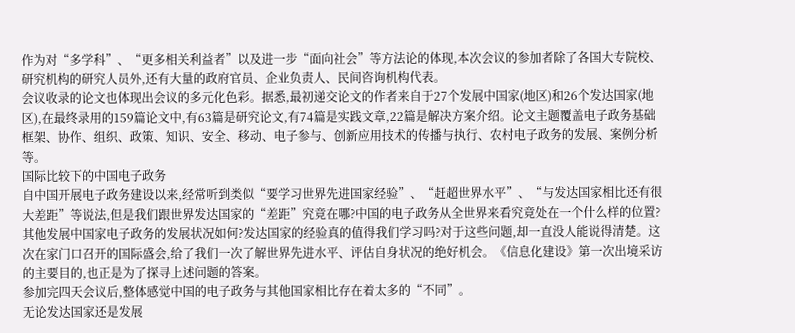作为对“多学科”、“更多相关利益者”以及进一步“面向社会”等方法论的体现,本次会议的参加者除了各国大专院校、研究机构的研究人员外,还有大量的政府官员、企业负责人、民间咨询机构代表。
会议收录的论文也体现出会议的多元化色彩。据悉,最初递交论文的作者来自于27个发展中国家(地区)和26个发达国家(地区),在最终录用的159篇论文中,有63篇是研究论文,有74篇是实践文章,22篇是解决方案介绍。论文主题覆盖电子政务基础框架、协作、组织、政策、知识、安全、移动、电子参与、创新应用技术的传播与执行、农村电子政务的发展、案例分析等。
国际比较下的中国电子政务
自中国开展电子政务建设以来,经常听到类似“要学习世界先进国家经验”、“赶超世界水平”、“与发达国家相比还有很大差距”等说法,但是我们跟世界发达国家的“差距”究竟在哪?中国的电子政务从全世界来看究竟处在一个什么样的位置?其他发展中国家电子政务的发展状况如何?发达国家的经验真的值得我们学习吗?对于这些问题,却一直没人能说得清楚。这次在家门口召开的国际盛会,给了我们一次了解世界先进水平、评估自身状况的绝好机会。《信息化建设》第一次出境采访的主要目的,也正是为了探寻上述问题的答案。
参加完四天会议后,整体感觉中国的电子政务与其他国家相比存在着太多的“不同”。
无论发达国家还是发展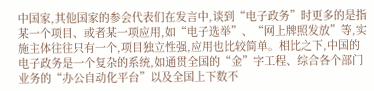中国家,其他国家的参会代表们在发言中,谈到“电子政务”时更多的是指某一个项目、或者某一项应用,如“电子选举”、“网上牌照发放”等,实施主体往往只有一个,项目独立性强,应用也比较简单。相比之下,中国的电子政务是一个复杂的系统,如通贯全国的“金”字工程、综合各个部门业务的“办公自动化平台”以及全国上下数不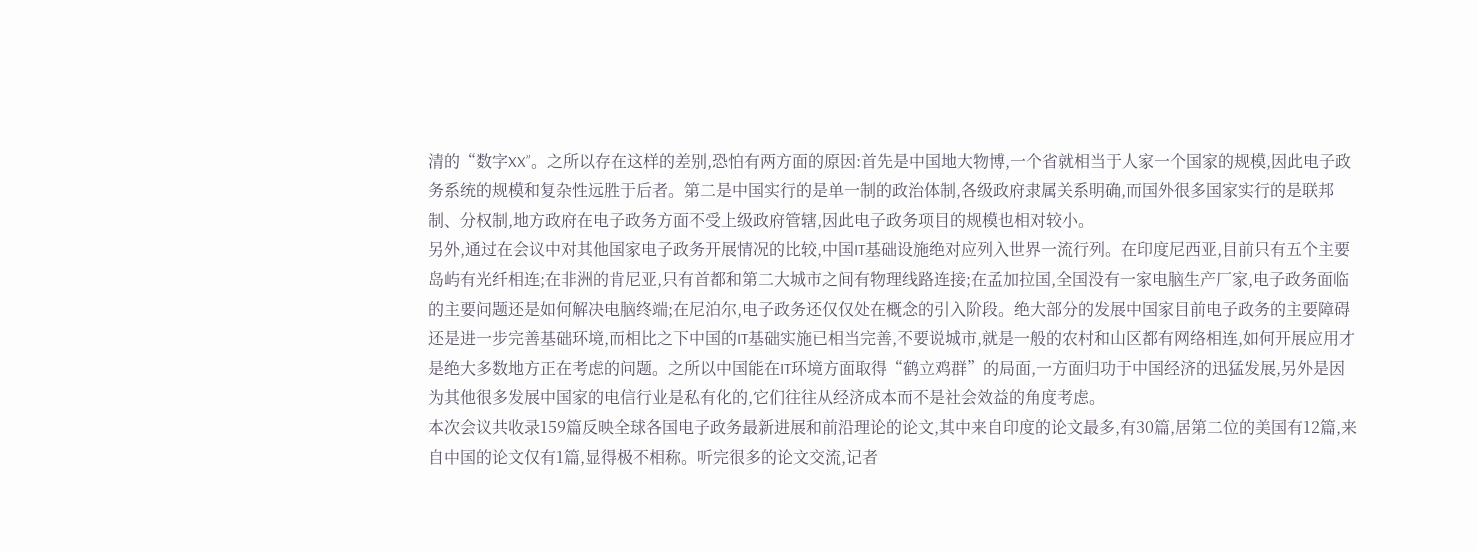清的“数字XX”。之所以存在这样的差别,恐怕有两方面的原因:首先是中国地大物博,一个省就相当于人家一个国家的规模,因此电子政务系统的规模和复杂性远胜于后者。第二是中国实行的是单一制的政治体制,各级政府隶属关系明确,而国外很多国家实行的是联邦制、分权制,地方政府在电子政务方面不受上级政府管辖,因此电子政务项目的规模也相对较小。
另外,通过在会议中对其他国家电子政务开展情况的比较,中国IT基础设施绝对应列入世界一流行列。在印度尼西亚,目前只有五个主要岛屿有光纤相连;在非洲的肯尼亚,只有首都和第二大城市之间有物理线路连接;在孟加拉国,全国没有一家电脑生产厂家,电子政务面临的主要问题还是如何解决电脑终端;在尼泊尔,电子政务还仅仅处在概念的引入阶段。绝大部分的发展中国家目前电子政务的主要障碍还是进一步完善基础环境,而相比之下中国的IT基础实施已相当完善,不要说城市,就是一般的农村和山区都有网络相连,如何开展应用才是绝大多数地方正在考虑的问题。之所以中国能在IT环境方面取得“鹤立鸡群”的局面,一方面归功于中国经济的迅猛发展,另外是因为其他很多发展中国家的电信行业是私有化的,它们往往从经济成本而不是社会效益的角度考虑。
本次会议共收录159篇反映全球各国电子政务最新进展和前沿理论的论文,其中来自印度的论文最多,有30篇,居第二位的美国有12篇,来自中国的论文仅有1篇,显得极不相称。听完很多的论文交流,记者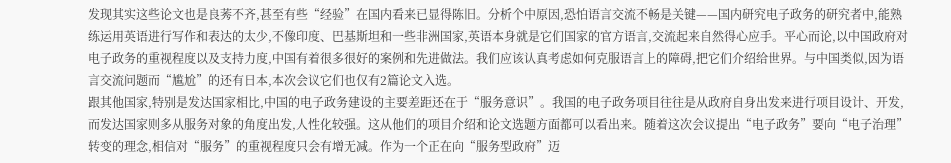发现其实这些论文也是良莠不齐,甚至有些“经验”在国内看来已显得陈旧。分析个中原因,恐怕语言交流不畅是关键——国内研究电子政务的研究者中,能熟练运用英语进行写作和表达的太少,不像印度、巴基斯坦和一些非洲国家,英语本身就是它们国家的官方语言,交流起来自然得心应手。平心而论,以中国政府对电子政务的重视程度以及支持力度,中国有着很多很好的案例和先进做法。我们应该认真考虑如何克服语言上的障碍,把它们介绍给世界。与中国类似,因为语言交流问题而“尴尬”的还有日本,本次会议它们也仅有2篇论文入选。
跟其他国家,特别是发达国家相比,中国的电子政务建设的主要差距还在于“服务意识”。我国的电子政务项目往往是从政府自身出发来进行项目设计、开发,而发达国家则多从服务对象的角度出发,人性化较强。这从他们的项目介绍和论文选题方面都可以看出来。随着这次会议提出“电子政务”要向“电子治理”转变的理念,相信对“服务”的重视程度只会有增无减。作为一个正在向“服务型政府”迈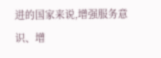进的国家来说,增强服务意识、增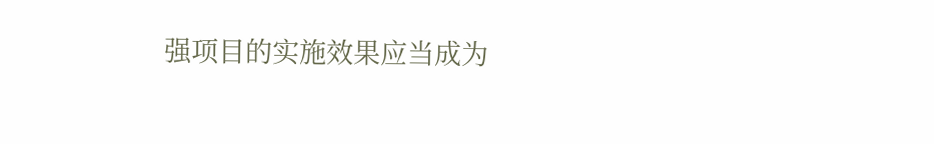强项目的实施效果应当成为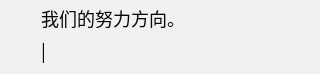我们的努力方向。
|